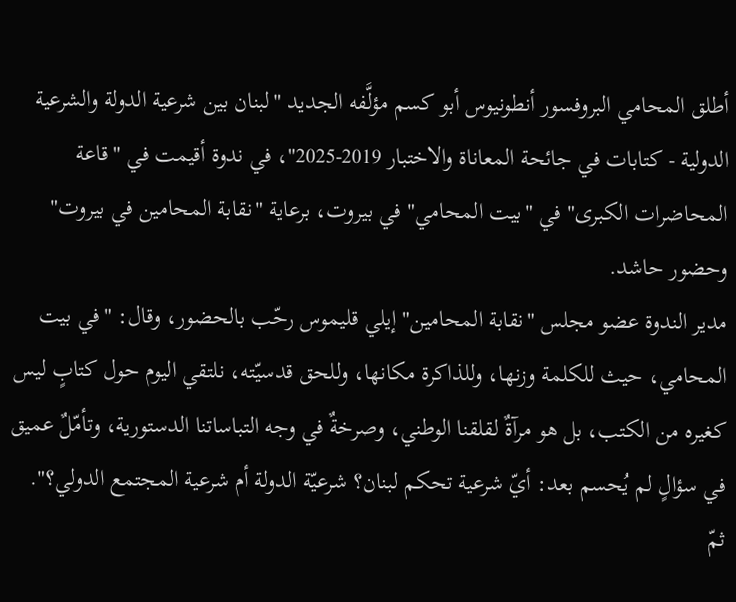أطلق المحامي البروفسور أنطونيوس أبو كسم مؤلَّفه الجديد "لبنان بين شرعية الدولة والشرعية الدولية - كتابات في جائحة المعاناة والاختبار 2019-2025"، في ندوة أقيمت في "قاعة المحاضرات الكبرى" في "بيت المحامي" في بيروت، برعاية "نقابة المحامين في بيروت" وحضور حاشد.
مدير الندوة عضو مجلس "نقابة المحامين" إيلي قليموس رحّب بالحضور، وقال: "في بيت المحامي، حيث للكلمة وزنها، وللذاكرة مكانها، وللحق قدسيّته، نلتقي اليوم حول كتابٍ ليس كغيره من الكتب، بل هو مرآةٌ لقلقنا الوطني، وصرخةٌ في وجه التباساتنا الدستورية، وتأمّلٌ عميق في سؤالٍ لم يُحسم بعد: أيّ شرعية تحكم لبنان؟ شرعيّة الدولة أم شرعية المجتمع الدولي؟".
ثمّ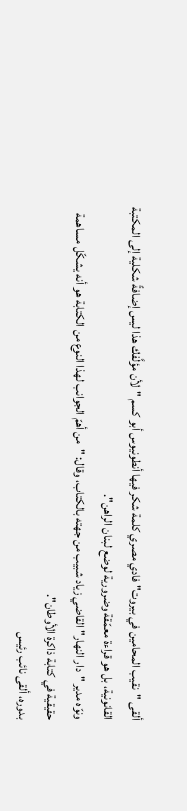ألقى "نقيب المحامين في بيروت" فادي مصري كلمة شكر فيها أنطونيوس أبو كسم "لأن مؤلَّفك هذا ليس إضافةً شكلية إلى المكتبة القانونية، بل هو قراءة معمّقة وضرورية لوضع لبنان الراهن".
ونوّه مدير "دار النهار" القاضي زياد شبيب من جهته بالكتاب، وقال: "من أهمّ الجوانب لهذا النوع من الكتابة هو أنه يشكّل مساهمة حقيقية في كتابة ذاكرة الأوطان".
بدوره، ألقى نائب رئيس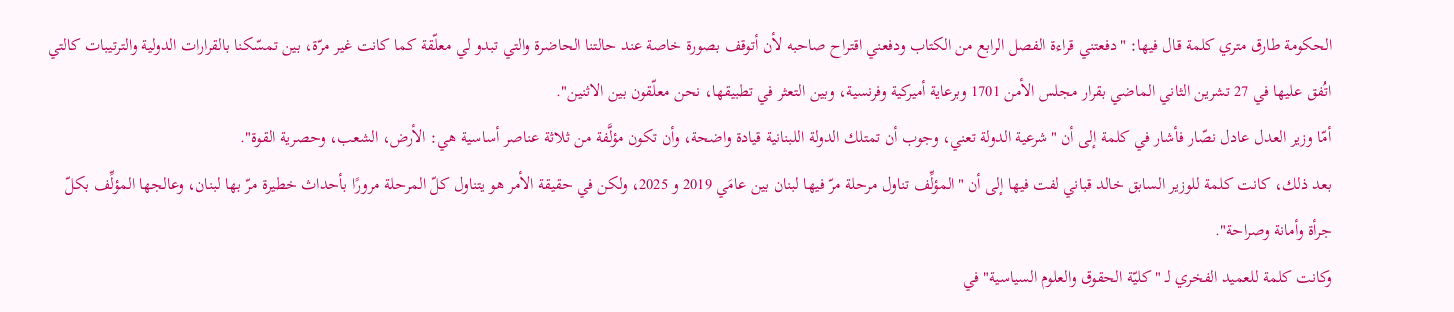الحكومة طارق متري كلمة قال فيها: "دفعتني قراءة الفصل الرابع من الكتاب ودفعني اقتراح صاحبه لأن أتوقف بصورة خاصة عند حالتنا الحاضرة والتي تبدو لي معلّقة كما كانت غير مرّة، بين تمسّكنا بالقرارات الدولية والترتيبات كالتي اتُفق عليها في 27 تشرين الثاني الماضي بقرار مجلس الأمن 1701 وبرعاية أميركية وفرنسية، وبين التعثر في تطبيقها، نحن معلّقون بين الاثنين".
أمّا وزير العدل عادل نصّار فأشار في كلمة إلى أن "شرعية الدولة تعني، وجوب أن تمتلك الدولة اللبنانية قيادة واضحة، وأن تكون مؤلَّفة من ثلاثة عناصر أساسية هي: الأرض، الشعب، وحصرية القوة".
بعد ذلك، كانت كلمة للوزير السابق خالد قباني لفت فيها إلى أن "المؤلِّف تناول مرحلة مرّ فيها لبنان بين عامَي 2019 و 2025، ولكن في حقيقة الأمر هو يتناول كلّ المرحلة مرورًا بأحداث خطيرة مرّ بها لبنان، وعالجها المؤلِّف بكلّ جرأة وأمانة وصراحة".
وكانت كلمة للعميد الفخري لـ "كليّة الحقوق والعلوم السياسية" في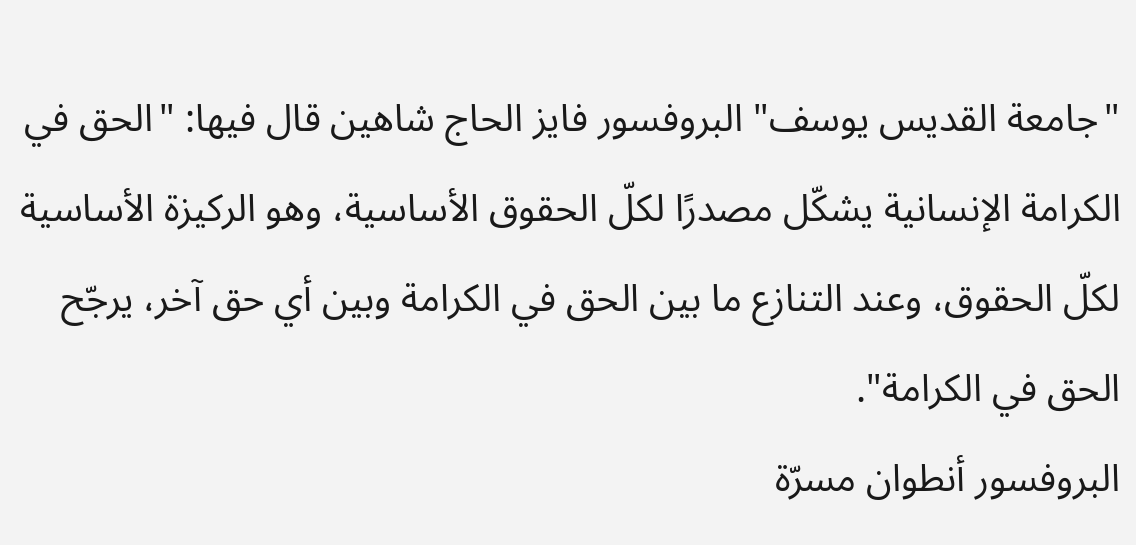"جامعة القديس يوسف" البروفسور فايز الحاج شاهين قال فيها: "الحق في الكرامة الإنسانية يشكّل مصدرًا لكلّ الحقوق الأساسية، وهو الركيزة الأساسية لكلّ الحقوق، وعند التنازع ما بين الحق في الكرامة وبين أي حق آخر، يرجّح الحق في الكرامة".
البروفسور أنطوان مسرّة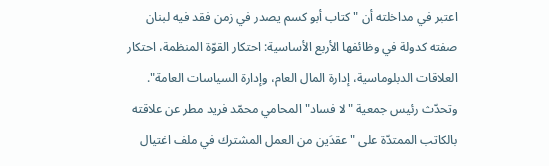اعتبر في مداخلته أن "كتاب أبو كسم يصدر في زمن فقد فيه لبنان صفته كدولة في وظائفها الأربع الأساسية: احتكار القوّة المنظمة، احتكار العلاقات الدبلوماسية، إدارة المال العام، وإدارة السياسات العامة".
وتحدّث رئيس جمعية "لا فساد" المحامي محمّد فريد مطر عن علاقته بالكاتب الممتدّة على "عقدَين من العمل المشترك في ملف اغتيال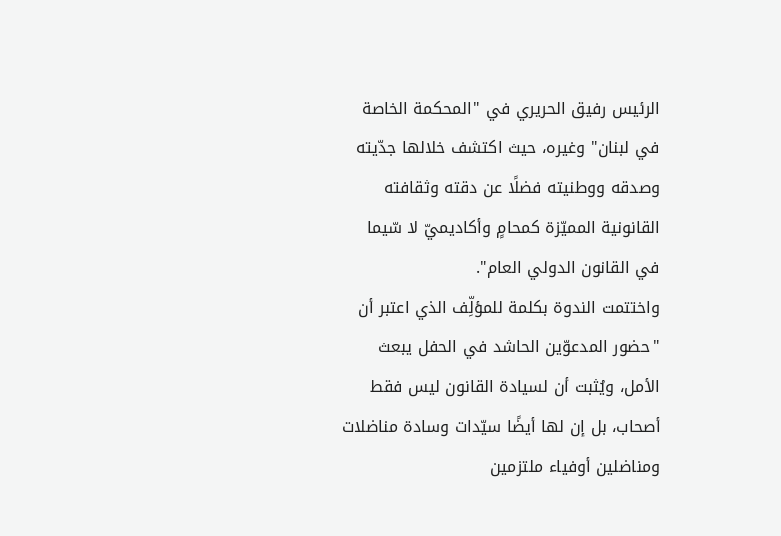الرئيس رفيق الحريري في "المحكمة الخاصة في لبنان" وغيره، حيث اكتشف خلالها جدّيته وصدقه ووطنيته فضلًا عن دقته وثقافته القانونية المميّزة كمحامٍ وأكاديميّ لا سّيما في القانون الدولي العام".
واختتمت الندوة بكلمة للمؤلِّف الذي اعتبر أن "حضور المدعوّين الحاشد في الحفل يبعث الأمل، ويُثبت أن لسيادة القانون ليس فقط أصحاب، بل إن لها أيضًا سيّدات وسادة مناضلات ومناضلين أوفياء ملتزمين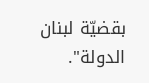بقضيّة لبنان الدولة".